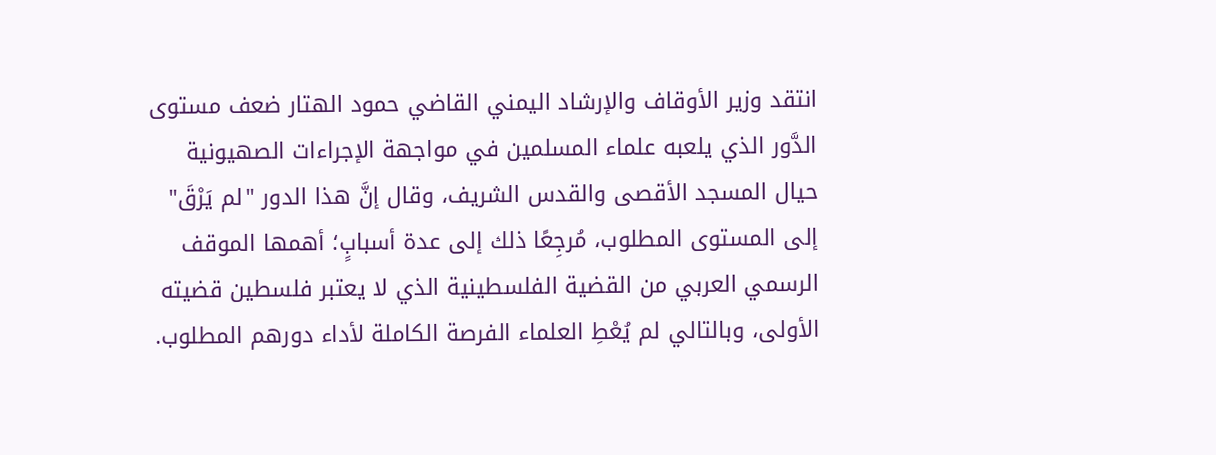انتقد وزير الأوقاف والإرشاد اليمني القاضي حمود الهتار ضعف مستوى الدَّور الذي يلعبه علماء المسلمين في مواجهة الإجراءات الصهيونية حيال المسجد الأقصى والقدس الشريف، وقال إنَّ هذا الدور "لم يَرْقَ" إلى المستوى المطلوب، مُرجِعًا ذلك إلى عدة أسبابٍ؛ أهمها الموقف الرسمي العربي من القضية الفلسطينية الذي لا يعتبر فلسطين قضيته الأولى، وبالتالي لم يُعْطِ العلماء الفرصة الكاملة لأداء دورهم المطلوب.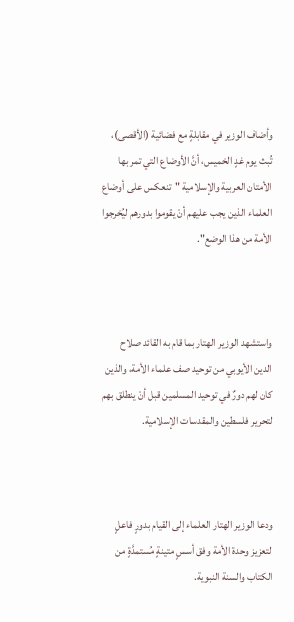وأضاف الوزير في مقابلةٍ مع فضائية (الأقصى)، تُبث يوم غدٍ الخميس، أنَّ الأوضاع التي تمر بها الأمتان العربية والإسلامية "تنعكس على أوضاع العلماء الذين يجب عليهم أنْ يقوموا بدورهم ليُخرجوا الأمة من هذا الوضع".



واستشهد الوزير الهتار بما قام به القائد صلاح الدين الأيوبي من توحيد صف علماء الأمة، والذين كان لهم دورٌ في توحيد المسلمين قبل أنْ ينطلق بهم لتحرير فلسطين والمقدسات الإسلامية.



ودعا الوزير الهتار العلماء إلى القيام بدورٍ فاعلٍ لتعزيز وحدة الأمة وفق أسسٍ متينةٍ مُستمدَّةٍ من الكتاب والسنة النبوية.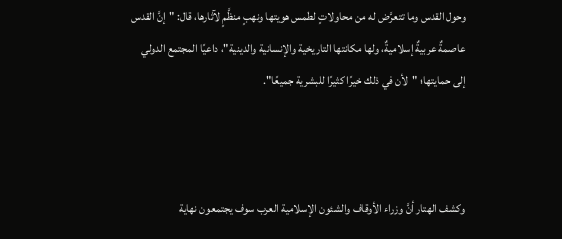وحول القدس وما تتعرَّض له من محاولاتٍ لطمس هويتها ونهبٍ منظَّمٍ لآثارها، قال: "إنَّ القدس عاصمةٌ عربيةٌ إسلاميةٌ، ولها مكانتها التاريخية والإنسانية والدينية"، داعيًا المجتمع الدولي إلى حمايتها؛ "لأن في ذلك خيرًا كثيرًا للبشرية جميعًا".



وكشف الهتار أنَّ وزراء الأوقاف والشئون الإسلامية العرب سوف يجتمعون نهاية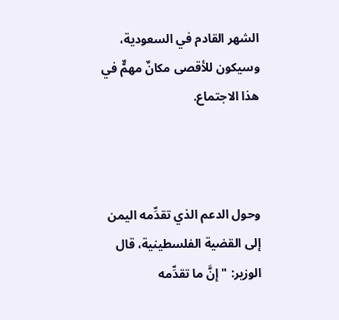الشهر القادم في السعودية، وسيكون للأقصى مكانٌ مهمٌّ في هذا الاجتماع.



وحول الدعم الذي تقدِّمه اليمن إلى القضية الفلسطينية، قال الوزير: "إنَّ ما تقدِّمه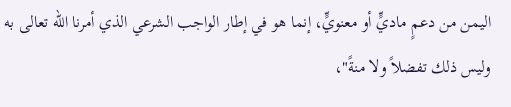اليمن من دعمٍ ماديٍّ أو معنويٍّ، إنما هو في إطار الواجب الشرعي الذي أمرنا الله تعالى به وليس ذلك تفضلاً ولا منةً"،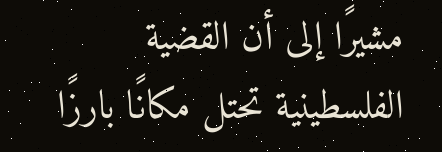مشيرًا إلى أن القضية الفلسطينية تحتل مكانًا بارزًا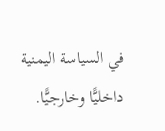في السياسة اليمنية داخليًّا وخارجيًّا.